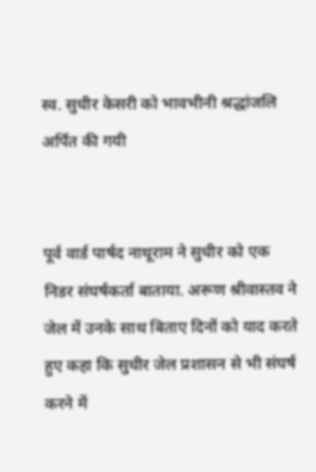स्व. सुधीर केसरी को भावभीनी श्रद्धांजलि अर्पित की गयी


पूर्व वार्ड पार्षद नाथूराम ने सुधीर को एक निडर संघर्षकर्ता बाताया. अरूण श्रीवास्तव ने जेल में उनके साथ बिताए दिनों को याद करते हुए कहा कि सुधीर जेल प्रशासन से भी संघर्ष करने में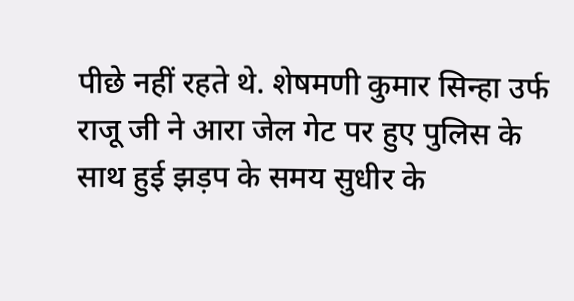पीछे नहीं रहते थे. शेषमणी कुमार सिन्हा उर्फ राजू जी ने आरा जेल गेट पर हुए पुलिस के साथ हुई झड़प के समय सुधीर के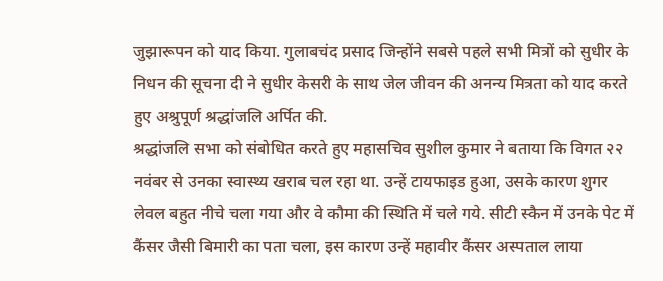जुझारूपन को याद किया. गुलाबचंद प्रसाद जिन्होंने सबसे पहले सभी मित्रों को सुधीर के निधन की सूचना दी ने सुधीर केसरी के साथ जेल जीवन की अनन्य मित्रता को याद करते हुए अश्रुपूर्ण श्रद्धांजलि अर्पित की.
श्रद्धांजलि सभा को संबोधित करते हुए महासचिव सुशील कुमार ने बताया कि विगत २२ नवंबर से उनका स्वास्थ्य खराब चल रहा था. उन्हें टायफाइड हुआ, उसके कारण शुगर लेवल बहुत नीचे चला गया और वे कौमा की स्थिति में चले गये. सीटी स्कैन में उनके पेट में कैंसर जैसी बिमारी का पता चला, इस कारण उन्हें महावीर कैंसर अस्पताल लाया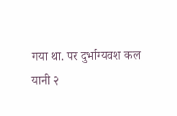गया था. पर दुर्भाग्यवश कल यानी २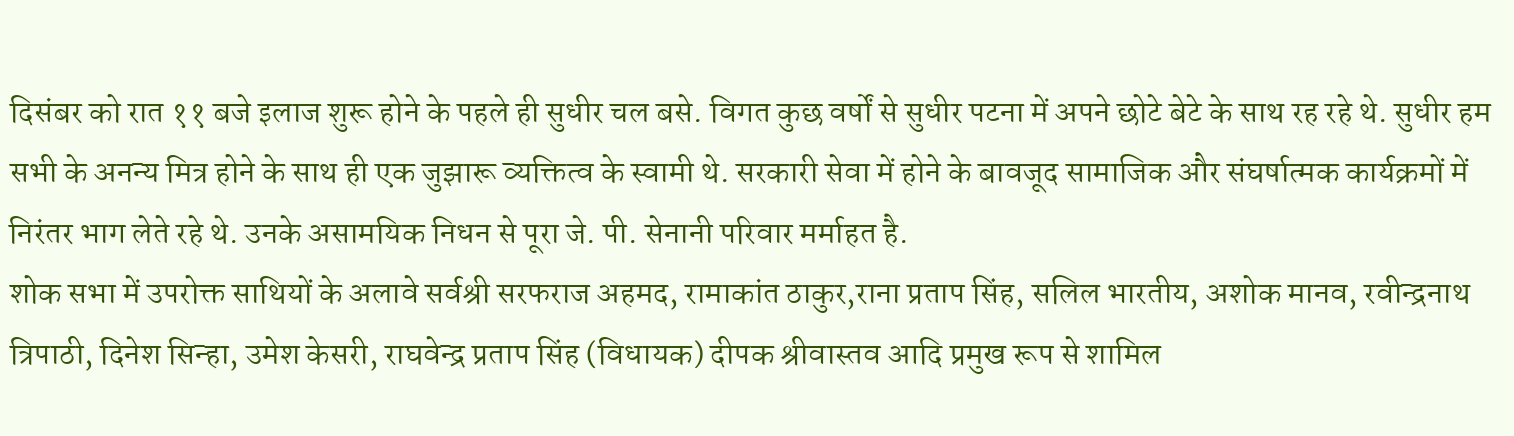दिसंबर को रात ११ बजे इलाज शुरू होने के पहले ही सुधीर चल बसे. विगत कुछ वर्षों से सुधीर पटना में अपने छोटे बेटे के साथ रह रहे थे. सुधीर हम सभी के अनन्य मित्र होने के साथ ही एक जुझारू व्यक्तित्व के स्वामी थे. सरकारी सेवा में होने के बावजूद सामाजिक और संघर्षात्मक कार्यक्रमों में निरंतर भाग लेते रहे थे. उनके असामयिक निधन से पूरा जे. पी. सेनानी परिवार मर्माहत है.
शोक सभा में उपरोक्त साथियों के अलावे सर्वश्री सरफराज अहमद, रामाकांत ठाकुर,राना प्रताप सिंह, सलिल भारतीय, अशोक मानव, रवीन्द्रनाथ त्रिपाठी, दिनेश सिन्हा, उमेश केसरी, राघवेन्द्र प्रताप सिंह (विधायक) दीपक श्रीवास्तव आदि प्रमुख रूप से शामिल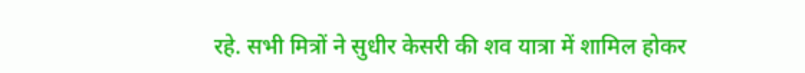रहे. सभी मित्रों ने सुधीर केसरी की शव यात्रा में शामिल होकर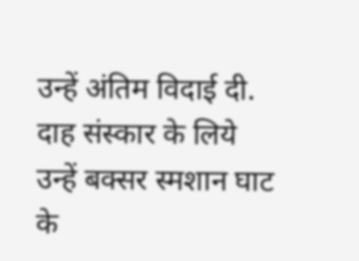उन्हें अंतिम विदाई दी. दाह संस्कार के लिये उन्हें बक्सर स्मशान घाट के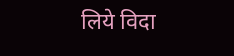लिये विदा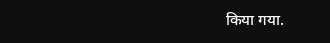किया गया.